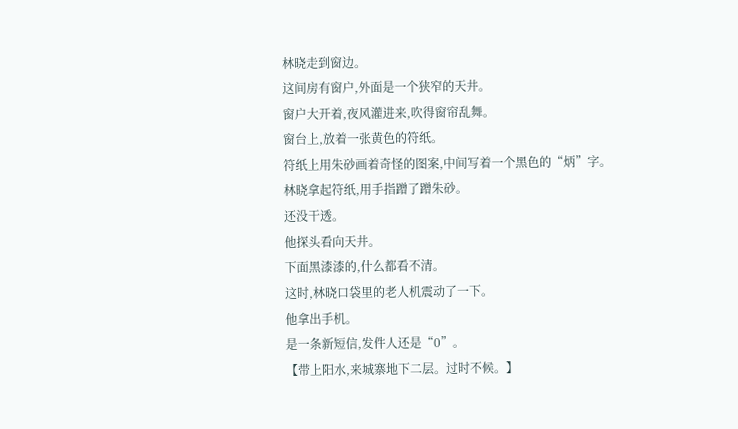林晓走到窗边。
这间房有窗户,外面是一个狭窄的天井。
窗户大开着,夜风灌进来,吹得窗帘乱舞。
窗台上,放着一张黄色的符纸。
符纸上用朱砂画着奇怪的图案,中间写着一个黑色的“炳”字。
林晓拿起符纸,用手指蹭了蹭朱砂。
还没干透。
他探头看向天井。
下面黑漆漆的,什么都看不清。
这时,林晓口袋里的老人机震动了一下。
他拿出手机。
是一条新短信,发件人还是“0”。
【带上阳水,来城寨地下二层。过时不候。】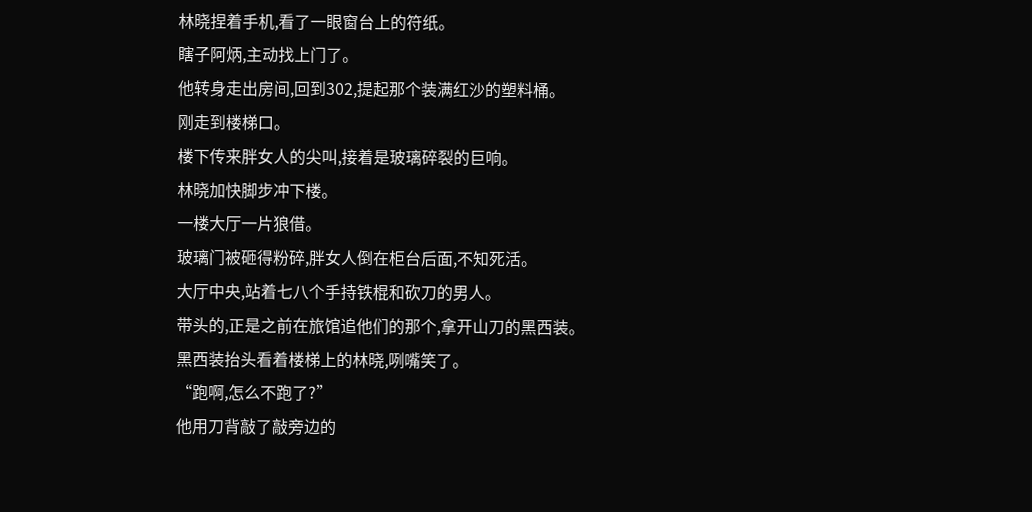林晓捏着手机,看了一眼窗台上的符纸。
瞎子阿炳,主动找上门了。
他转身走出房间,回到302,提起那个装满红沙的塑料桶。
刚走到楼梯口。
楼下传来胖女人的尖叫,接着是玻璃碎裂的巨响。
林晓加快脚步冲下楼。
一楼大厅一片狼借。
玻璃门被砸得粉碎,胖女人倒在柜台后面,不知死活。
大厅中央,站着七八个手持铁棍和砍刀的男人。
带头的,正是之前在旅馆追他们的那个,拿开山刀的黑西装。
黑西装抬头看着楼梯上的林晓,咧嘴笑了。
“跑啊,怎么不跑了?”
他用刀背敲了敲旁边的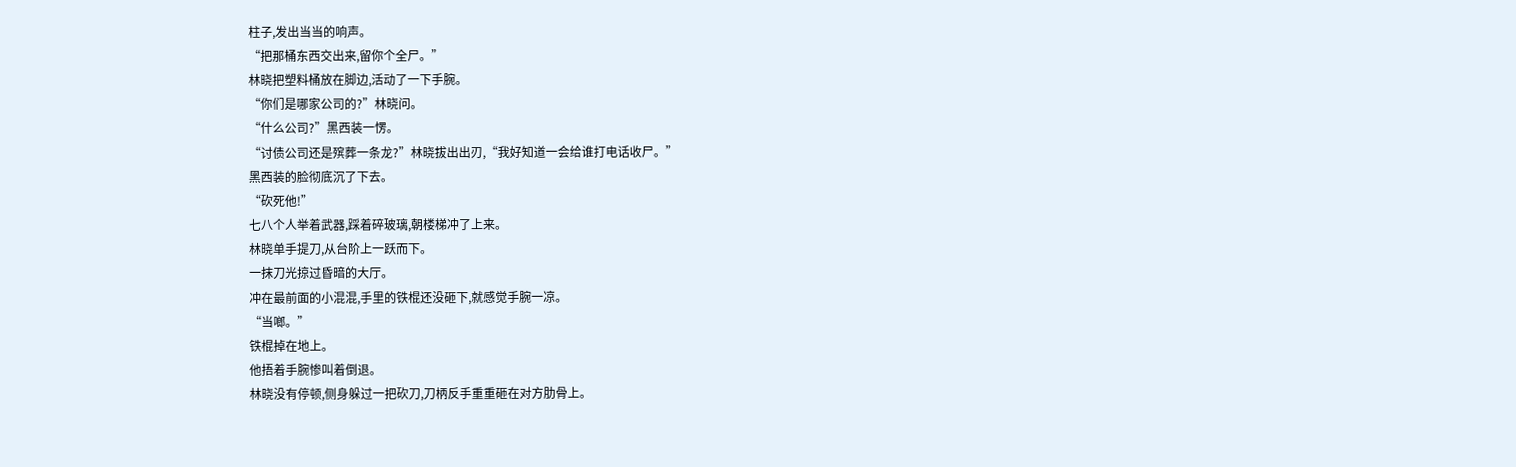柱子,发出当当的响声。
“把那桶东西交出来,留你个全尸。”
林晓把塑料桶放在脚边,活动了一下手腕。
“你们是哪家公司的?”林晓问。
“什么公司?”黑西装一愣。
“讨债公司还是殡葬一条龙?”林晓拔出出刃,“我好知道一会给谁打电话收尸。”
黑西装的脸彻底沉了下去。
“砍死他!”
七八个人举着武器,踩着碎玻璃,朝楼梯冲了上来。
林晓单手提刀,从台阶上一跃而下。
一抹刀光掠过昏暗的大厅。
冲在最前面的小混混,手里的铁棍还没砸下,就感觉手腕一凉。
“当啷。”
铁棍掉在地上。
他捂着手腕惨叫着倒退。
林晓没有停顿,侧身躲过一把砍刀,刀柄反手重重砸在对方肋骨上。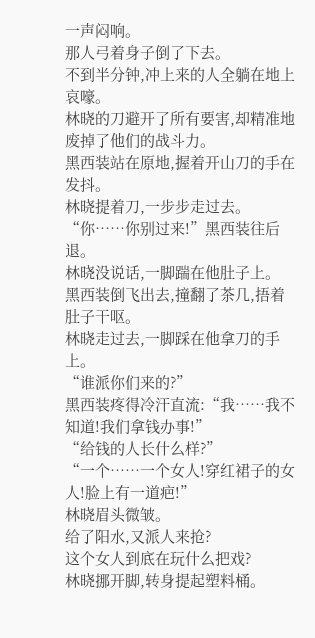一声闷响。
那人弓着身子倒了下去。
不到半分钟,冲上来的人全躺在地上哀嚎。
林晓的刀避开了所有要害,却精准地废掉了他们的战斗力。
黑西装站在原地,握着开山刀的手在发抖。
林晓提着刀,一步步走过去。
“你……你别过来!”黑西装往后退。
林晓没说话,一脚踹在他肚子上。
黑西装倒飞出去,撞翻了茶几,捂着肚子干呕。
林晓走过去,一脚踩在他拿刀的手上。
“谁派你们来的?”
黑西装疼得冷汗直流:“我……我不知道!我们拿钱办事!”
“给钱的人长什么样?”
“一个……一个女人!穿红裙子的女人!脸上有一道疤!”
林晓眉头微皱。
给了阳水,又派人来抢?
这个女人到底在玩什么把戏?
林晓挪开脚,转身提起塑料桶。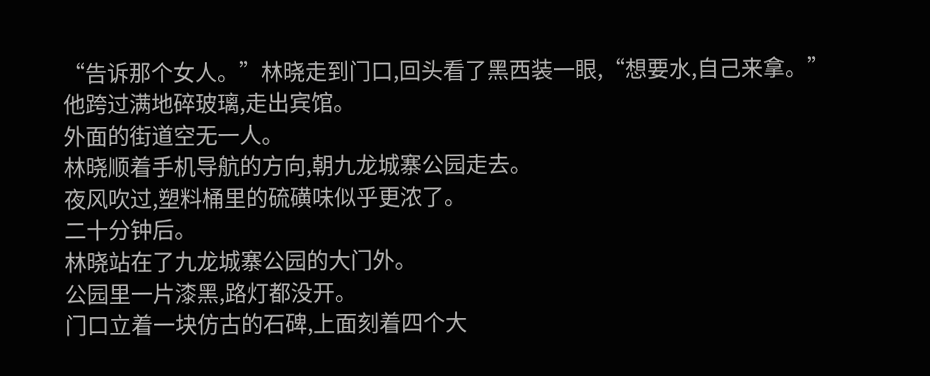“告诉那个女人。”林晓走到门口,回头看了黑西装一眼,“想要水,自己来拿。”
他跨过满地碎玻璃,走出宾馆。
外面的街道空无一人。
林晓顺着手机导航的方向,朝九龙城寨公园走去。
夜风吹过,塑料桶里的硫磺味似乎更浓了。
二十分钟后。
林晓站在了九龙城寨公园的大门外。
公园里一片漆黑,路灯都没开。
门口立着一块仿古的石碑,上面刻着四个大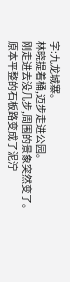字:九龙城寨。
林晓提着桶,迈步走进公园。
刚走进去没几步,周围的景象突然变了。
原本平整的石板路变成了泥泞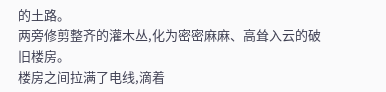的土路。
两旁修剪整齐的灌木丛,化为密密麻麻、高耸入云的破旧楼房。
楼房之间拉满了电线,滴着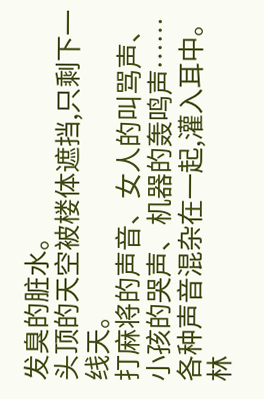发臭的脏水。
头顶的天空被楼体遮挡,只剩下一线天。
打麻将的声音、女人的叫骂声、小孩的哭声、机器的轰鸣声……各种声音混杂在一起,灌入耳中。
林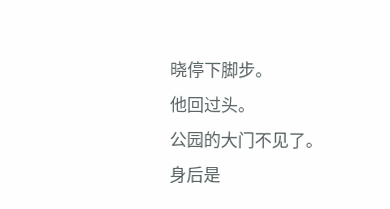晓停下脚步。
他回过头。
公园的大门不见了。
身后是